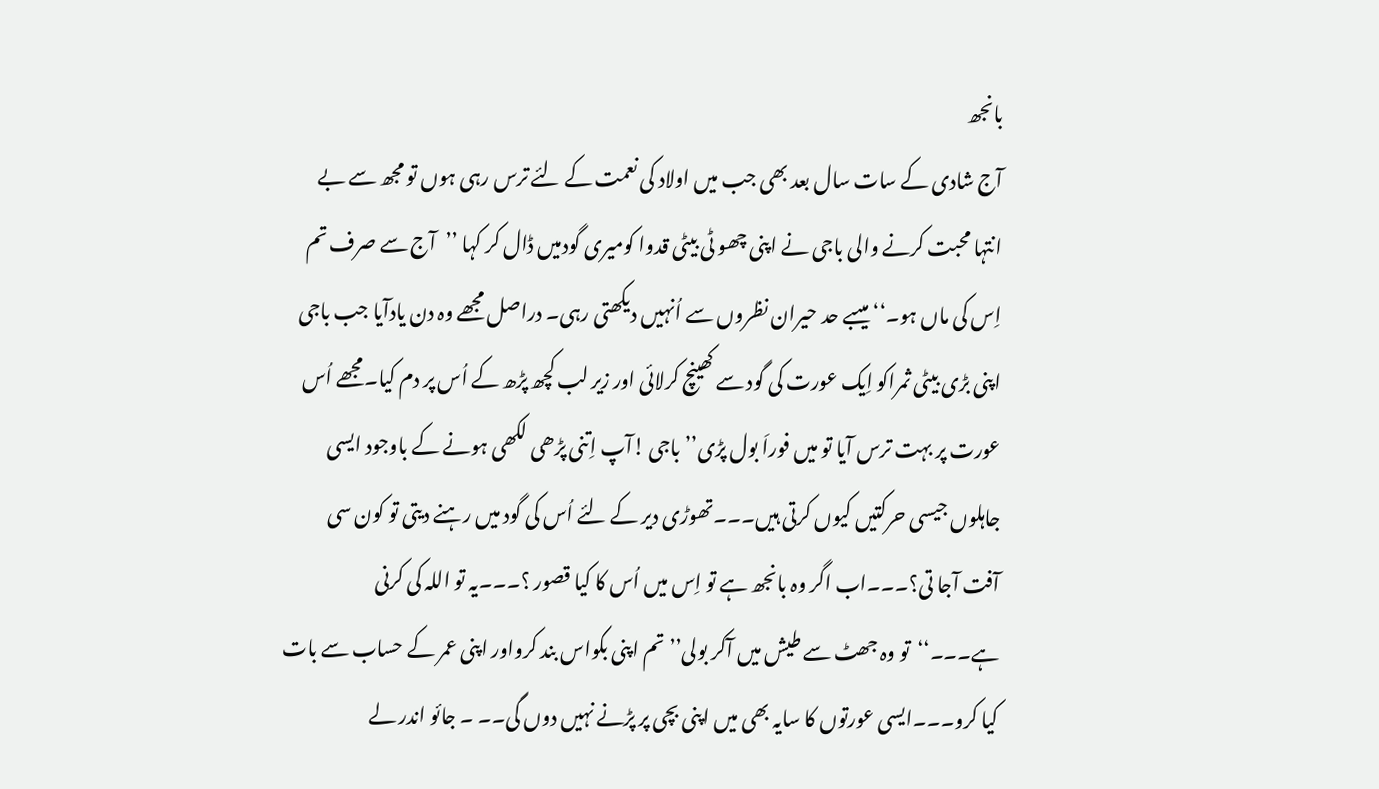بانجھ
آج شادی کے سات سال بعد بھی جب میں اولاد کی نعمت کے لئے ترس رہی ہوں تو مجھ سے بے انتہا محبت کرنے والی باجی نے اپنی چھو ٹی بیٹی قدوا کومیری گودمیں ڈال کر کہا ’’آج سے صرف تم اِس کی ماں ہو۔‘‘ میںبے حد حیران نظروں سے اُنہیں دیکھتی رہی۔ دراصل مجھے وہ دن یادآیا جب باجی اپنی بڑی بیٹی ثمراکو اِیک عورت کی گود سے کھینچ کرلائی اور زیر لب کچھ پڑھ کے اُس پر دم کیا۔مجھے اُس عورت پر بہت ترس آیا تو میں فوراَ بول پڑی’’باجی !آپ اِتنی پڑھی لکھی ہونے کے باوجود ایسی جاہلوں جیسی حرکتیں کیوں کرتی ہیں۔۔۔تھوڑی دیر کے لئے اُس کی گود میں رہنے دیتی تو کون سی آفت آجا تی؟۔۔۔اب اگر وہ بانجھ ہے تو اِس میں اُس کا کیا قصور ؟۔۔۔یہ تو اللہ کی کرنی ہے۔۔۔‘‘تو وہ جھٹ سے طیش میں آکر بولی’’تم اپنی بکواس بند کرواور اپنی عمر کے حساب سے بات کیا کرو۔۔۔ایسی عورتوں کا سایہ بھی میں اپنی بچی پر پڑنے نہیں دوں گی۔۔ ۔ جائو اندر لے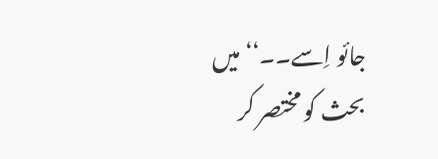جائو اِسے۔۔‘‘ میں بحث کو مختصر کر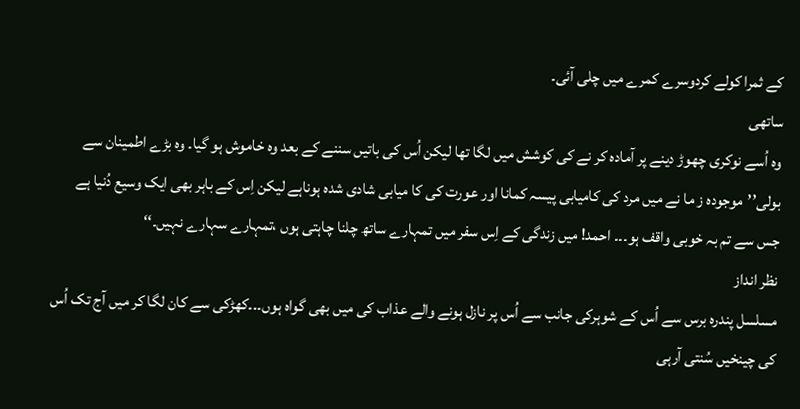کے ثمرا کولے کردوسرے کمرے میں چلی آئی۔
ساتھی
وہ اُسے نوکری چھوڑ دینے پر آمادہ کر نے کی کوشش میں لگا تھا لیکن اُس کی باتیں سننے کے بعد وہ خاموش ہو گیا۔ وہ بڑے اطمینان سے بولی’’موجودہ ز ما نے میں مرد کی کامیابی پیسہ کمانا اور عورت کی کا میابی شادی شدہ ہوناہے لیکن اِس کے باہر بھی ایک وسیع دُنیا ہے جس سے تم بہ خوبی واقف ہو۔۔۔ احمد! میں زندگی کے اِس سفر میں تمہارے ساتھ چلنا چاہتی ہوں ،تمہارے سہارے نہیں۔‘‘
نظر انداز
مسلسل پندرہ برس سے اُس کے شوہرکی جانب سے اُس پر نازل ہونے والے عذاب کی میں بھی گواہ ہوں۔۔۔کھڑکی سے کان لگا کر میں آج تک اُس کی چینخیں سُنتی آرہی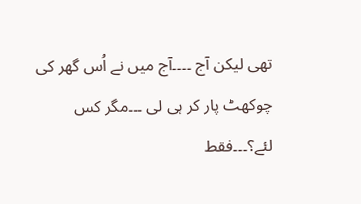تھی لیکن آج ۔۔۔۔آج میں نے اُس گھر کی چوکھٹ پار کر ہی لی ۔۔۔مگر کس لئے؟۔۔۔فقط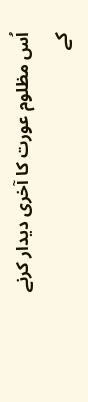اُس مظلوم عورت کا آخری دیدار کرنے کے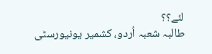لئے؟؟
طالبہ شعبہ اُردو، کشمیر یونیورسٹی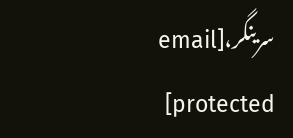سرینگر،[email protected]